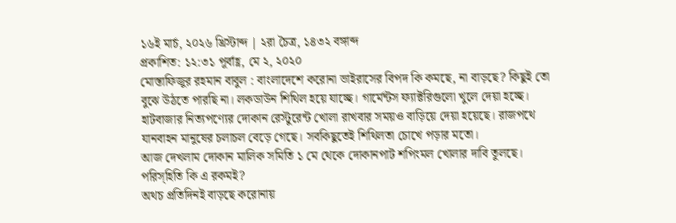১৬ই মার্চ, ২০২৬ খ্রিস্টাব্দ | ২রা চৈত্র, ১৪৩২ বঙ্গাব্দ
প্রকাশিত: ১২:৩১ পূর্বাহ্ণ, মে ২, ২০২০
মোস্তাফিজুর রহমান বাবুল : বাংলাদেশে করোনা ভাইরাসের বিপদ কি কমছে, না বাড়ছে? কিছুই তো বুঝে উঠতে পারছি না। লকডাউন শিথিল হয়ে যাচ্ছে। গার্মেন্টস ফ্যাক্টরিগুলো খুলে দেয়া হচ্ছে। হাটবাজার নিত্যপণ্যের দোকান রেস্টুরেন্ট খোলা রাখবার সময়ও বাড়িয়ে দেয়া হয়েছে। রাজপথে যানবাহন মানুষের চলাচল বেড়ে গেছে। সবকিছুতেই শিথিলতা চোখে পড়ার মতো।
আজ দেখলাম দোকান মালিক সমিতি ১ মে থেকে দোকানপাট শপিংমল খোলার দাবি তুলছে। পরিস্হিতি কি এ রকমই?
অথচ প্রতিদিনই বাড়ছে করোনায়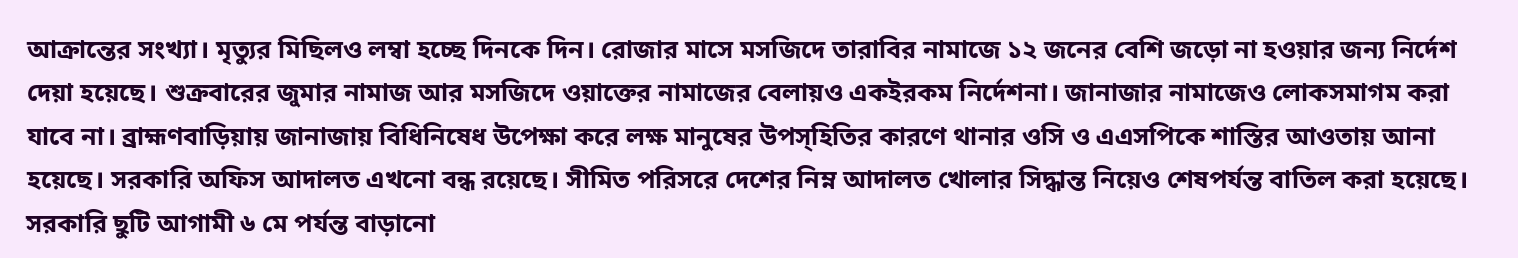আক্রান্তের সংখ্যা। মৃত্যুর মিছিলও লম্বা হচ্ছে দিনকে দিন। রোজার মাসে মসজিদে তারাবির নামাজে ১২ জনের বেশি জড়ো না হওয়ার জন্য নির্দেশ দেয়া হয়েছে। শুক্রবারের জুমার নামাজ আর মসজিদে ওয়াক্তের নামাজের বেলায়ও একইরকম নির্দেশনা। জানাজার নামাজেও লোকসমাগম করা যাবে না। ব্রাহ্মণবাড়িয়ায় জানাজায় বিধিনিষেধ উপেক্ষা করে লক্ষ মানুষের উপস্হিতির কারণে থানার ওসি ও এএসপিকে শাস্তির আওতায় আনা হয়েছে। সরকারি অফিস আদালত এখনো বন্ধ রয়েছে। সীমিত পরিসরে দেশের নিম্ন আদালত খোলার সিদ্ধান্ত নিয়েও শেষপর্যন্ত বাতিল করা হয়েছে। সরকারি ছুটি আগামী ৬ মে পর্যন্ত বাড়ানো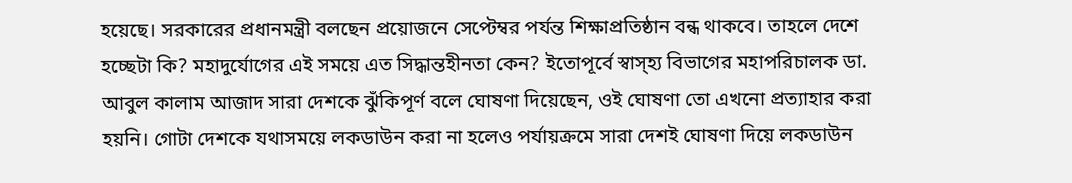হয়েছে। সরকারের প্রধানমন্ত্রী বলছেন প্রয়োজনে সেপ্টেম্বর পর্যন্ত শিক্ষাপ্রতিষ্ঠান বন্ধ থাকবে। তাহলে দেশে হচ্ছেটা কি? মহাদুর্যোগের এই সময়ে এত সিদ্ধান্তহীনতা কেন? ইতোপূর্বে স্বাস্হ্য বিভাগের মহাপরিচালক ডা. আবুল কালাম আজাদ সারা দেশকে ঝুঁকিপূর্ণ বলে ঘোষণা দিয়েছেন, ওই ঘোষণা তো এখনো প্রত্যাহার করা হয়নি। গোটা দেশকে যথাসময়ে লকডাউন করা না হলেও পর্যায়ক্রমে সারা দেশই ঘোষণা দিয়ে লকডাউন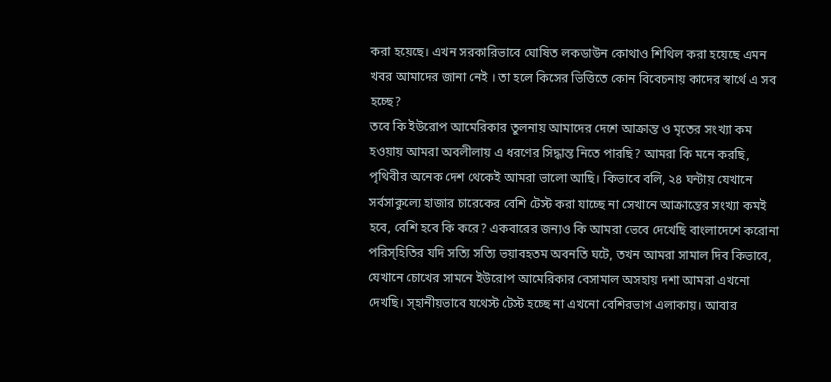করা হয়েছে। এখন সরকারিভাবে ঘোষিত লকডাউন কোথাও শিথিল করা হয়েছে এমন খবর আমাদের জানা নেই । তা হলে কিসের ভিত্তিতে কোন বিবেচনায় কাদের স্বার্থে এ সব হচ্ছে?
তবে কি ইউরোপ আমেরিকার তুলনায় আমাদের দেশে আক্রান্ত ও মৃতের সংখ্যা কম হওয়ায় আমরা অবলীলায় এ ধরণের সিদ্ধান্ত নিতে পারছি? আমরা কি মনে করছি, পৃথিবীর অনেক দেশ থেকেই আমরা ভালো আছি। কিভাবে বলি, ২৪ ঘন্টায় যেখানে সর্বসাকুল্যে হাজার চারেকের বেশি টেস্ট করা যাচ্ছে না সেখানে আক্রান্তের সংখ্যা কমই হবে, বেশি হবে কি করে? একবারের জন্যও কি আমরা ভেবে দেখেছি বাংলাদেশে করোনা পরিস্হিতির যদি সত্যি সত্যি ভয়াবহতম অবনতি ঘটে, তখন আমরা সামাল দিব কিভাবে, যেখানে চোখের সামনে ইউরোপ আমেরিকার বেসামাল অসহায় দশা আমরা এখনো দেখছি। স্হানীয়ভাবে যথেস্ট টেস্ট হচ্ছে না এখনো বেশিরভাগ এলাকায়। আবার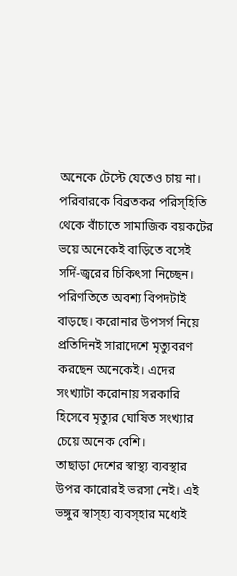অনেকে টেস্টে যেতেও চায় না। পরিবারকে বিব্রতকর পরিস্হিতি থেকে বাঁচাতে সামাজিক বয়কটের ভয়ে অনেকেই বাড়িতে বসেই সর্দি-জ্বরের চিকিৎসা নিচ্ছেন। পরিণতিতে অবশ্য বিপদটাই বাড়ছে। করোনার উপসর্গ নিয়ে প্রতিদিনই সারাদেশে মৃত্যুবরণ করছেন অনেকেই। এদের সংখ্যাটা করোনায় সরকারি হিসেবে মৃত্যুর ঘোষিত সংখ্যার চেয়ে অনেক বেশি।
তাছাড়া দেশের স্বাস্থ্য ব্যবস্থার উপর কারোরই ভরসা নেই। এই ভঙ্গুর স্বাস্হ্য ব্যবস্হার মধ্যেই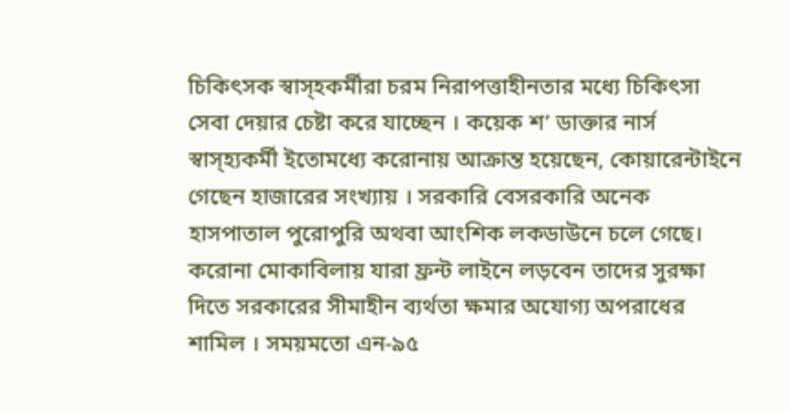চিকিৎসক স্বাস্হকর্মীরা চরম নিরাপত্তাহীনতার মধ্যে চিকিৎসা সেবা দেয়ার চেষ্টা করে যাচ্ছেন । কয়েক শ’ ডাক্তার নার্স স্বাস্হ্যকর্মী ইতোমধ্যে করোনায় আক্রান্ত হয়েছেন, কোয়ারেন্টাইনে গেছেন হাজারের সংখ্যায় । সরকারি বেসরকারি অনেক হাসপাতাল পুরোপুরি অথবা আংশিক লকডাউনে চলে গেছে। করোনা মোকাবিলায় যারা ফ্রন্ট লাইনে লড়বেন তাদের সুরক্ষা দিতে সরকারের সীমাহীন ব্যর্থতা ক্ষমার অযোগ্য অপরাধের শামিল । সময়মতো এন-৯৫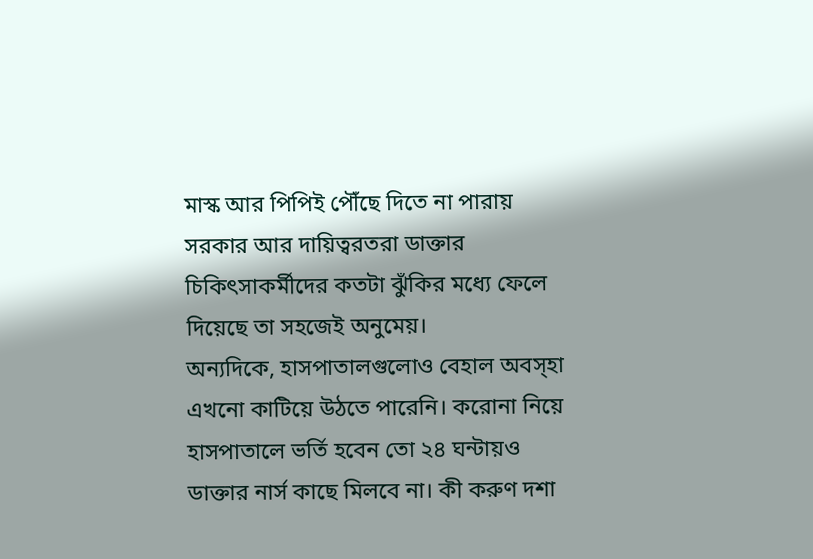মাস্ক আর পিপিই পৌঁছে দিতে না পারায় সরকার আর দায়িত্বরতরা ডাক্তার চিকিৎসাকর্মীদের কতটা ঝুঁকির মধ্যে ফেলে দিয়েছে তা সহজেই অনুমেয়।
অন্যদিকে, হাসপাতালগুলোও বেহাল অবস্হা এখনো কাটিয়ে উঠতে পারেনি। করোনা নিয়ে হাসপাতালে ভর্তি হবেন তো ২৪ ঘন্টায়ও ডাক্তার নার্স কাছে মিলবে না। কী করুণ দশা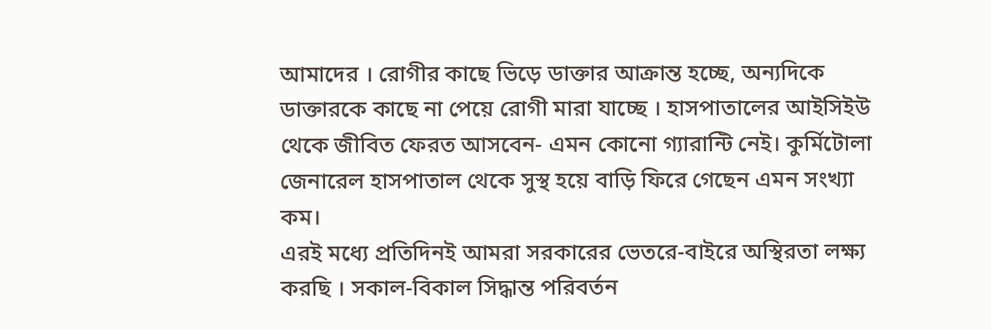আমাদের । রোগীর কাছে ভিড়ে ডাক্তার আক্রান্ত হচ্ছে, অন্যদিকে ডাক্তারকে কাছে না পেয়ে রোগী মারা যাচ্ছে । হাসপাতালের আইসিইউ থেকে জীবিত ফেরত আসবেন- এমন কোনো গ্যারান্টি নেই। কুর্মিটোলা জেনারেল হাসপাতাল থেকে সুস্থ হয়ে বাড়ি ফিরে গেছেন এমন সংখ্যা কম।
এরই মধ্যে প্রতিদিনই আমরা সরকারের ভেতরে-বাইরে অস্থিরতা লক্ষ্য করছি । সকাল-বিকাল সিদ্ধান্ত পরিবর্তন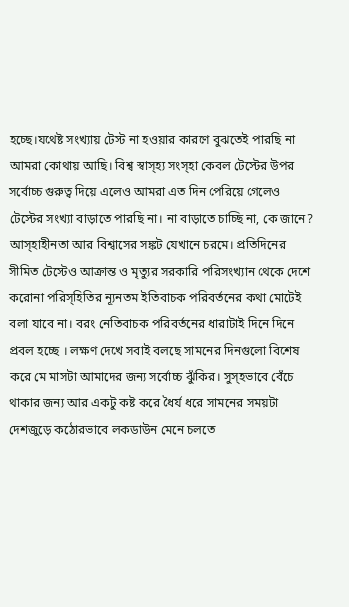হচ্ছে।যথেষ্ট সংখ্যায় টেস্ট না হওয়ার কারণে বুঝতেই পারছি না আমরা কোথায় আছি। বিশ্ব স্বাস্হ্য সংস্হা কেবল টেস্টের উপর সর্বোচ্চ গুরুত্ব দিয়ে এলেও আমরা এত দিন পেরিয়ে গেলেও টেস্টের সংখ্যা বাড়াতে পারছি না। না বাড়াতে চাচ্ছি না, কে জানে? আস্হাহীনতা আর বিশ্বাসের সঙ্কট যেখানে চরমে। প্রতিদিনের সীমিত টেস্টেও আক্রান্ত ও মৃত্যুর সরকারি পরিসংখ্যান থেকে দেশে করোনা পরিস্হিতির ন্যূনতম ইতিবাচক পরিবর্তনের কথা মোটেই বলা যাবে না। বরং নেতিবাচক পরিবর্তনের ধারাটাই দিনে দিনে প্রবল হচ্ছে । লক্ষণ দেখে সবাই বলছে সামনের দিনগুলো বিশেষ করে মে মাসটা আমাদের জন্য সর্বোচ্চ ঝুঁকির। সুস্হভাবে বেঁচে থাকার জন্য আর একটু কষ্ট করে ধৈর্য ধরে সামনের সময়টা দেশজুড়ে কঠোরভাবে লকডাউন মেনে চলতে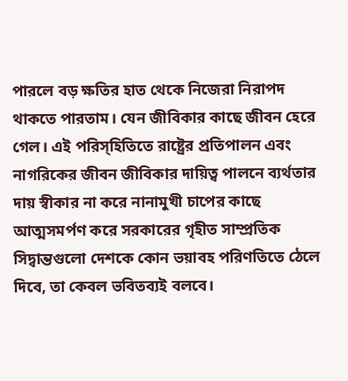পারলে বড় ক্ষতির হাত থেকে নিজেরা নিরাপদ থাকতে পারতাম। যেন জীবিকার কাছে জীবন হেরে গেল। এই পরিস্হিতিতে রাষ্ট্রের প্রতিপালন এবং নাগরিকের জীবন জীবিকার দায়িত্ব পালনে ব্যর্থতার দায় স্বীকার না করে নানামুখী চাপের কাছে আত্মসমর্পণ করে সরকারের গৃহীত সাম্প্রতিক সিদ্বান্তগুলো দেশকে কোন ভয়াবহ পরিণতিতে ঠেলে দিবে, তা কেবল ভবিতব্যই বলবে।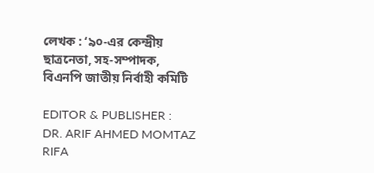লেখক : ‘৯০-এর কেন্দ্রীয় ছাত্রনেতা, সহ-সম্পাদক, বিএনপি জাতীয় নির্বাহী কমিটি

EDITOR & PUBLISHER :
DR. ARIF AHMED MOMTAZ RIFA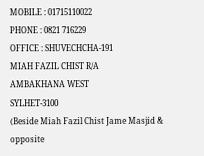MOBILE : 01715110022
PHONE : 0821 716229
OFFICE : SHUVECHCHA-191
MIAH FAZIL CHIST R/A
AMBAKHANA WEST
SYLHET-3100
(Beside Miah Fazil Chist Jame Masjid & opposite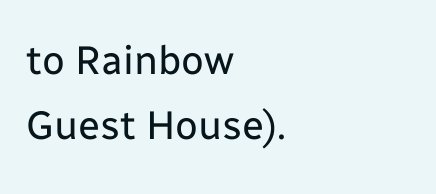to Rainbow Guest House).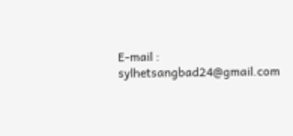E-mail : sylhetsangbad24@gmail.com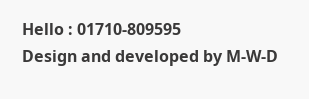Hello : 01710-809595
Design and developed by M-W-D